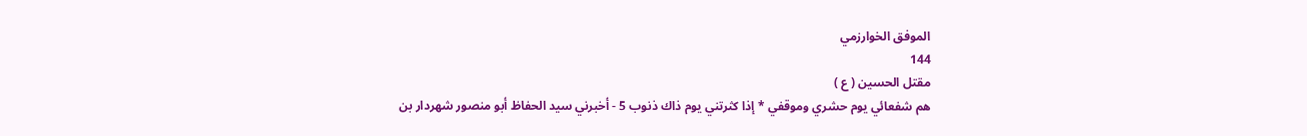الموفق الخوارزمي
144
مقتل الحسين ( ع )
هم شفعائي يوم حشري وموقفي * إذا كثرتني يوم ذاك ذنوب 5 - أخبرني سيد الحفاظ أبو منصور شهردار بن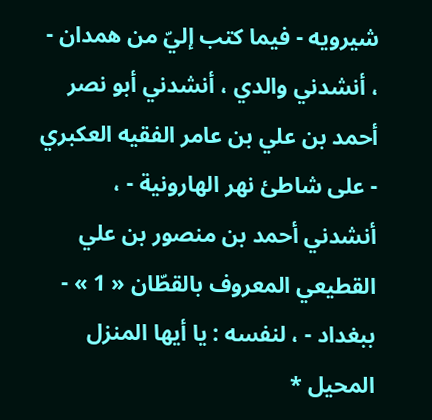شيرويه - فيما كتب إليّ من همدان - ، أنشدني والدي ، أنشدني أبو نصر أحمد بن علي بن عامر الفقيه العكبري - على شاطئ نهر الهارونية - ، أنشدني أحمد بن منصور بن علي القطيعي المعروف بالقطّان « 1 » - ببغداد - ، لنفسه : يا أيها المنزل المحيل *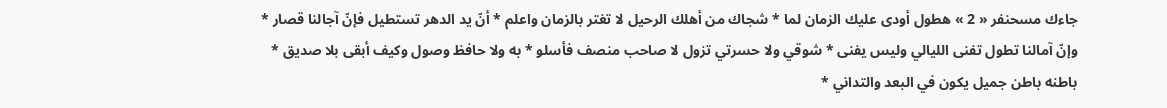جاءك مسحنفر « 2 » هطول أودى عليك الزمان لما * شجاك من أهلك الرحيل لا تغتر بالزمان واعلم * أنّ يد الدهر تستطيل فإنّ آجالنا قصار * وإنّ آمالنا تطول تفنى الليالي وليس يفنى * شوقي ولا حسرتي تزول لا صاحب منصف فأسلو * به ولا حافظ وصول وكيف أبقى بلا صديق * باطنه باطن جميل يكون في البعد والتداني *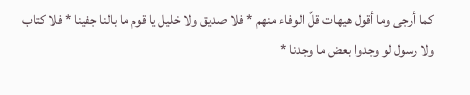كما أرجى وما أقول هيهات قلّ الوفاء منهم * فلا صديق ولا خليل يا قوم ما بالنا جفينا * فلا كتاب ولا رسول لو وجدوا بعض ما وجدنا *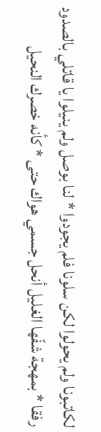لكاتبونا ولم يحولوا لكن سلونا فلم يجودوا * لنا بوصل ولم ينيلوا يا قاتلي بالصدود رفقا * بمهجة شفّها الغليل أنحل جسمي هواك حتى * كأنه خصرك النحيل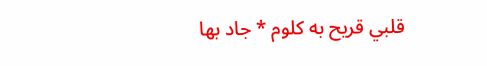قلبي قريح به كلوم * جاد بها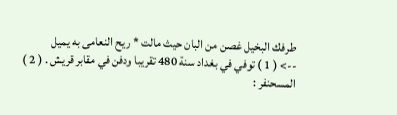طرفك البخيل غصن من البان حيث مالت * ريح النعامى به يميل
--> ( 1 ) توفي في بغداد سنة 480 تقريبا ودفن في مقابر قريش . ( 2 ) المسحنفر :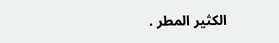الكثير المطر .